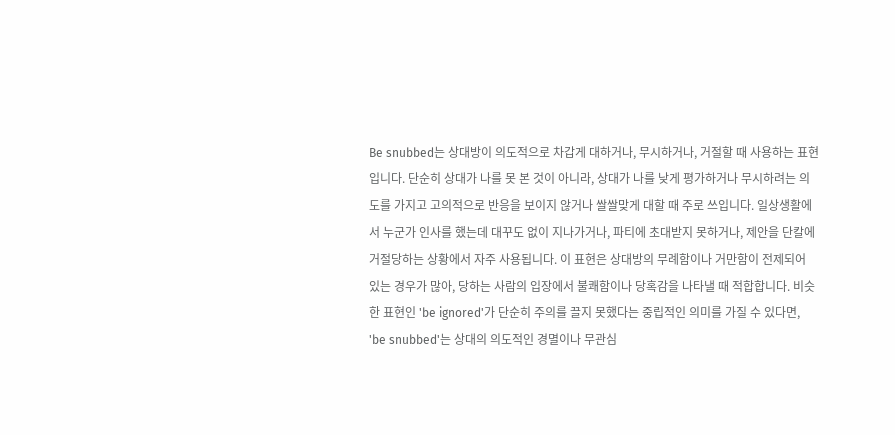Be snubbed는 상대방이 의도적으로 차갑게 대하거나, 무시하거나, 거절할 때 사용하는 표현입니다. 단순히 상대가 나를 못 본 것이 아니라, 상대가 나를 낮게 평가하거나 무시하려는 의도를 가지고 고의적으로 반응을 보이지 않거나 쌀쌀맞게 대할 때 주로 쓰입니다. 일상생활에서 누군가 인사를 했는데 대꾸도 없이 지나가거나, 파티에 초대받지 못하거나, 제안을 단칼에 거절당하는 상황에서 자주 사용됩니다. 이 표현은 상대방의 무례함이나 거만함이 전제되어 있는 경우가 많아, 당하는 사람의 입장에서 불쾌함이나 당혹감을 나타낼 때 적합합니다. 비슷한 표현인 'be ignored'가 단순히 주의를 끌지 못했다는 중립적인 의미를 가질 수 있다면, 'be snubbed'는 상대의 의도적인 경멸이나 무관심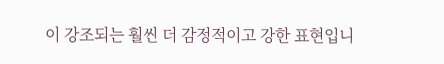이 강조되는 훨씬 더 감정적이고 강한 표현입니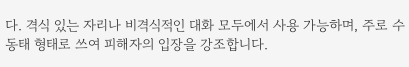다. 격식 있는 자리나 비격식적인 대화 모두에서 사용 가능하며, 주로 수동태 형태로 쓰여 피해자의 입장을 강조합니다.